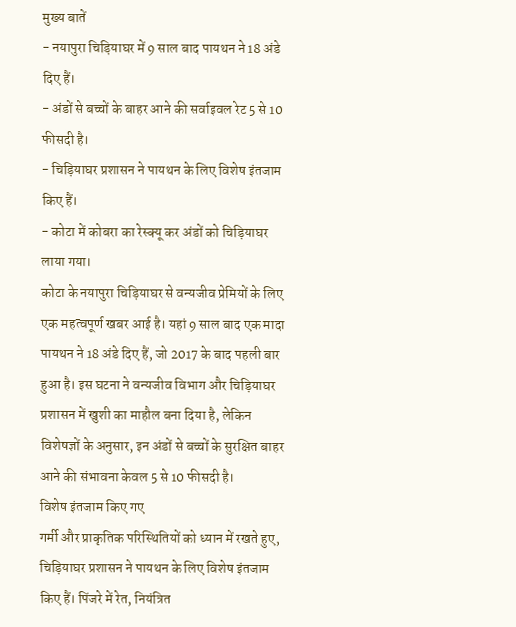मुख्य बातें
- नयापुरा चिड़ियाघर में 9 साल बाद पायथन ने 18 अंडे दिए हैं।
- अंडों से बच्चों के बाहर आने की सर्वाइवल रेट 5 से 10 फीसदी है।
- चिड़ियाघर प्रशासन ने पायथन के लिए विशेष इंतजाम किए हैं।
- कोटा में कोबरा का रेस्क्यू कर अंडों को चिड़ियाघर लाया गया।
कोटा के नयापुरा चिड़ियाघर से वन्यजीव प्रेमियों के लिए एक महत्वपूर्ण खबर आई है। यहां 9 साल बाद एक मादा पायथन ने 18 अंडे दिए हैं, जो 2017 के बाद पहली बार हुआ है। इस घटना ने वन्यजीव विभाग और चिड़ियाघर प्रशासन में खुशी का माहौल बना दिया है, लेकिन विशेषज्ञों के अनुसार, इन अंडों से बच्चों के सुरक्षित बाहर आने की संभावना केवल 5 से 10 फीसदी है।
विशेष इंतजाम किए गए
गर्मी और प्राकृतिक परिस्थितियों को ध्यान में रखते हुए, चिड़ियाघर प्रशासन ने पायथन के लिए विशेष इंतजाम किए हैं। पिंजरे में रेत, नियंत्रित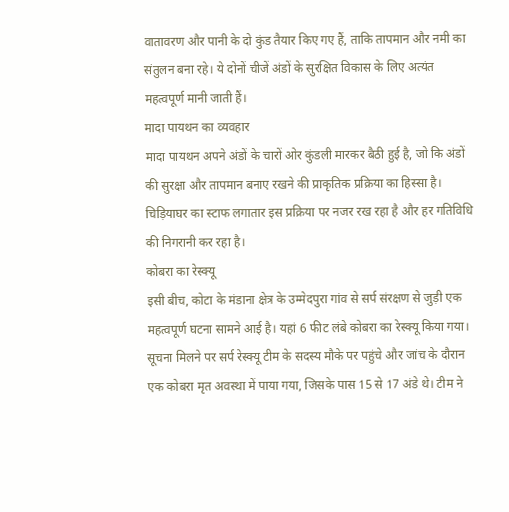वातावरण और पानी के दो कुंड तैयार किए गए हैं, ताकि तापमान और नमी का संतुलन बना रहे। ये दोनों चीजें अंडों के सुरक्षित विकास के लिए अत्यंत महत्वपूर्ण मानी जाती हैं।
मादा पायथन का व्यवहार
मादा पायथन अपने अंडों के चारों ओर कुंडली मारकर बैठी हुई है, जो कि अंडों की सुरक्षा और तापमान बनाए रखने की प्राकृतिक प्रक्रिया का हिस्सा है। चिड़ियाघर का स्टाफ लगातार इस प्रक्रिया पर नजर रख रहा है और हर गतिविधि की निगरानी कर रहा है।
कोबरा का रेस्क्यू
इसी बीच, कोटा के मंडाना क्षेत्र के उम्मेदपुरा गांव से सर्प संरक्षण से जुड़ी एक महत्वपूर्ण घटना सामने आई है। यहां 6 फीट लंबे कोबरा का रेस्क्यू किया गया। सूचना मिलने पर सर्प रेस्क्यू टीम के सदस्य मौके पर पहुंचे और जांच के दौरान एक कोबरा मृत अवस्था में पाया गया, जिसके पास 15 से 17 अंडे थे। टीम ने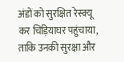अंडों को सुरक्षित रेस्क्यू कर चिड़ियाघर पहुंचाया, ताकि उनकी सुरक्षा और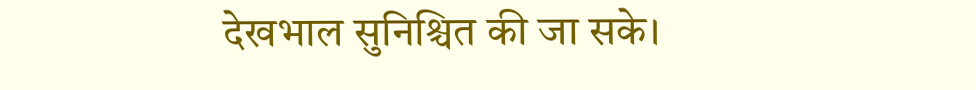देखभाल सुनिश्चित की जा सके।